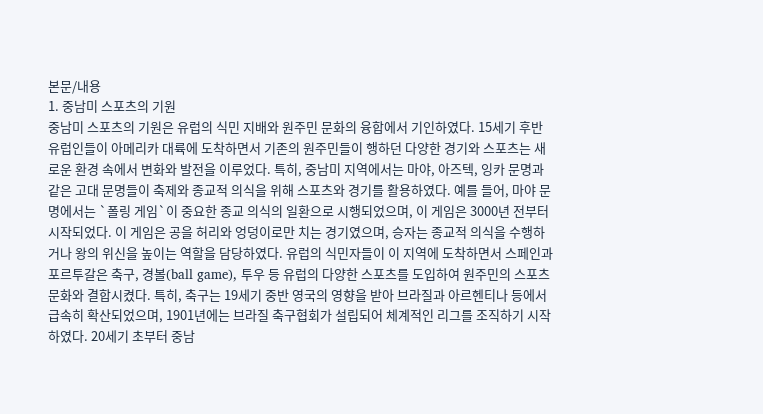본문/내용
1. 중남미 스포츠의 기원
중남미 스포츠의 기원은 유럽의 식민 지배와 원주민 문화의 융합에서 기인하였다. 15세기 후반 유럽인들이 아메리카 대륙에 도착하면서 기존의 원주민들이 행하던 다양한 경기와 스포츠는 새로운 환경 속에서 변화와 발전을 이루었다. 특히, 중남미 지역에서는 마야, 아즈텍, 잉카 문명과 같은 고대 문명들이 축제와 종교적 의식을 위해 스포츠와 경기를 활용하였다. 예를 들어, 마야 문명에서는 `폴링 게임`이 중요한 종교 의식의 일환으로 시행되었으며, 이 게임은 3000년 전부터 시작되었다. 이 게임은 공을 허리와 엉덩이로만 치는 경기였으며, 승자는 종교적 의식을 수행하거나 왕의 위신을 높이는 역할을 담당하였다. 유럽의 식민자들이 이 지역에 도착하면서 스페인과 포르투갈은 축구, 경볼(ball game), 투우 등 유럽의 다양한 스포츠를 도입하여 원주민의 스포츠 문화와 결합시켰다. 특히, 축구는 19세기 중반 영국의 영향을 받아 브라질과 아르헨티나 등에서 급속히 확산되었으며, 1901년에는 브라질 축구협회가 설립되어 체계적인 리그를 조직하기 시작하였다. 20세기 초부터 중남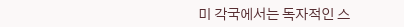미 각국에서는 독자적인 스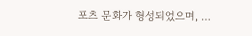포츠 문화가 형성되었으며, …